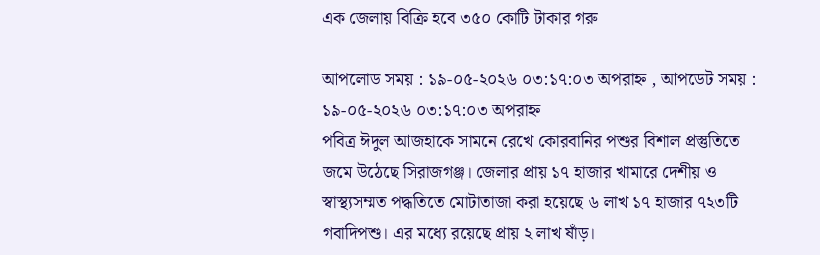এক জেলায় বিক্রি হবে ৩৫০ কোটি টাকার গরু

আপলোড সময় : ১৯-০৫-২০২৬ ০৩:১৭:০৩ অপরাহ্ন , আপডেট সময় : ১৯-০৫-২০২৬ ০৩:১৭:০৩ অপরাহ্ন
পবিত্র ঈদুল আজহাকে সামনে রেখে কোরবানির পশুর বিশাল প্রস্তুতিতে জমে উঠেছে সিরাজগঞ্জ। জেলার প্রায় ১৭ হাজার খামারে দেশীয় ও স্বাস্থ্যসম্মত পদ্ধতিতে মোটাতাজা করা হয়েছে ৬ লাখ ১৭ হাজার ৭২৩টি গবাদিপশু। এর মধ্যে রয়েছে প্রায় ২ লাখ ষাঁড়।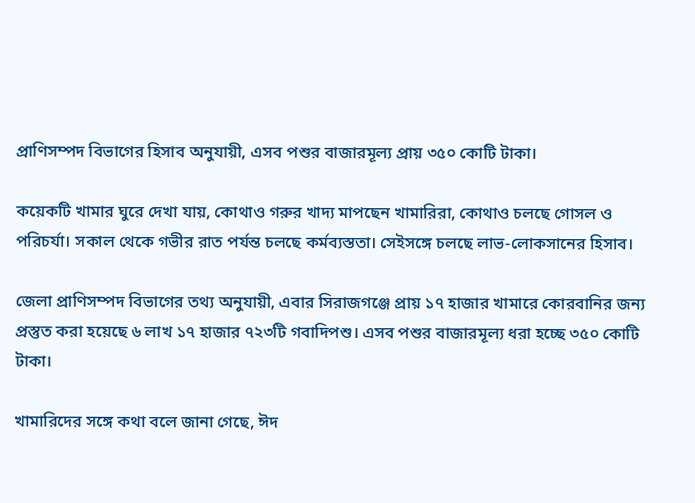প্রাণিসম্পদ বিভাগের হিসাব অনুযায়ী, এসব পশুর বাজারমূল্য প্রায় ৩৫০ কোটি টাকা।

কয়েকটি খামার ঘুরে দেখা যায়, কোথাও গরুর খাদ্য মাপছেন খামারিরা, কোথাও চলছে গোসল ও পরিচর্যা। সকাল থেকে গভীর রাত পর্যন্ত চলছে কর্মব্যস্ততা। সেইসঙ্গে চলছে লাভ-লোকসানের হিসাব।

জেলা প্রাণিসম্পদ বিভাগের তথ্য অনুযায়ী, এবার সিরাজগঞ্জে প্রায় ১৭ হাজার খামারে কোরবানির জন্য প্রস্তুত করা হয়েছে ৬ লাখ ১৭ হাজার ৭২৩টি গবাদিপশু। এসব পশুর বাজারমূল্য ধরা হচ্ছে ৩৫০ কোটি টাকা।

খামারিদের সঙ্গে কথা বলে জানা গেছে, ঈদ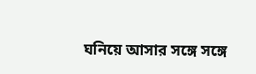ঘনিয়ে আসার সঙ্গে সঙ্গে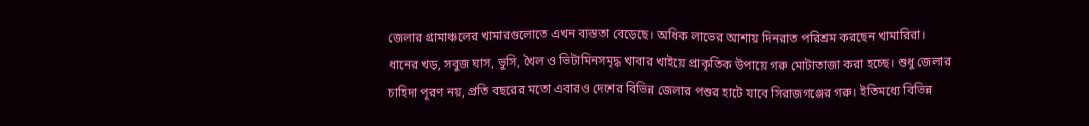জেলার গ্রামাঞ্চলের খামারগুলোতে এখন ব্যস্ততা বেড়েছে। অধিক লাভের আশায় দিনরাত পরিশ্রম করছেন খামারিরা। ধানের খড়, সবুজ ঘাস, ভুসি, খৈল ও ভিটামিনসমৃদ্ধ খাবার খাইয়ে প্রাকৃতিক উপায়ে গরু মোটাতাজা করা হচ্ছে। শুধু জেলার চাহিদা পূরণ নয়, প্রতি বছরের মতো এবারও দেশের বিভিন্ন জেলার পশুর হাটে যাবে সিরাজগঞ্জের গরু। ইতিমধ্যে বিভিন্ন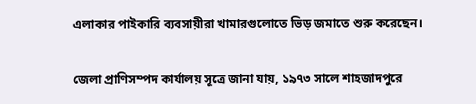এলাকার পাইকারি ব্যবসায়ীরা খামারগুলোতে ভিড় জমাতে শুরু করেছেন।

জেলা প্রাণিসম্পদ কার্যালয় সূত্রে জানা যায়, ১৯৭৩ সালে শাহজাদপুরে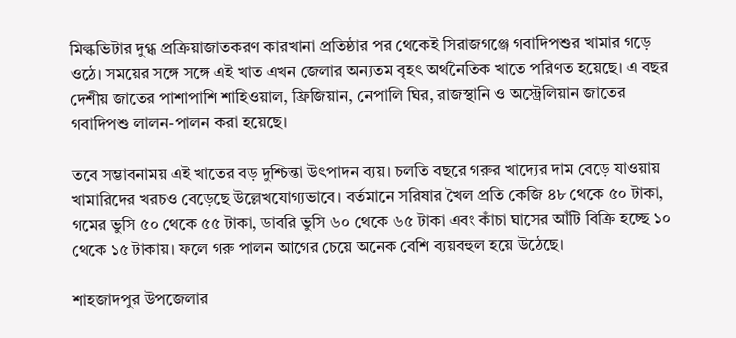মিল্কভিটার দুগ্ধ প্রক্রিয়াজাতকরণ কারখানা প্রতিষ্ঠার পর থেকেই সিরাজগঞ্জে গবাদিপশুর খামার গড়ে ওঠে। সময়ের সঙ্গে সঙ্গে এই খাত এখন জেলার অন্যতম বৃহৎ অর্থনৈতিক খাতে পরিণত হয়েছে। এ বছর দেশীয় জাতের পাশাপাশি শাহিওয়াল, ফ্রিজিয়ান, নেপালি ঘির, রাজস্থানি ও অস্ট্রেলিয়ান জাতের গবাদিপশু লালন-পালন করা হয়েছে।

তবে সম্ভাবনাময় এই খাতের বড় দুশ্চিন্তা উৎপাদন ব্যয়। চলতি বছরে গরুর খাদ্যের দাম বেড়ে যাওয়ায় খামারিদের খরচও বেড়েছে উল্লেখযোগ্যভাবে। বর্তমানে সরিষার খৈল প্রতি কেজি ৪৮ থেকে ৫০ টাকা, গমের ভুসি ৫০ থেকে ৫৫ টাকা, ডাবরি ভুসি ৬০ থেকে ৬৫ টাকা এবং কাঁচা ঘাসের আঁটি বিক্রি হচ্ছে ১০ থেকে ১৫ টাকায়। ফলে গরু পালন আগের চেয়ে অনেক বেশি ব্যয়বহুল হয়ে উঠেছে।

শাহজাদপুর উপজেলার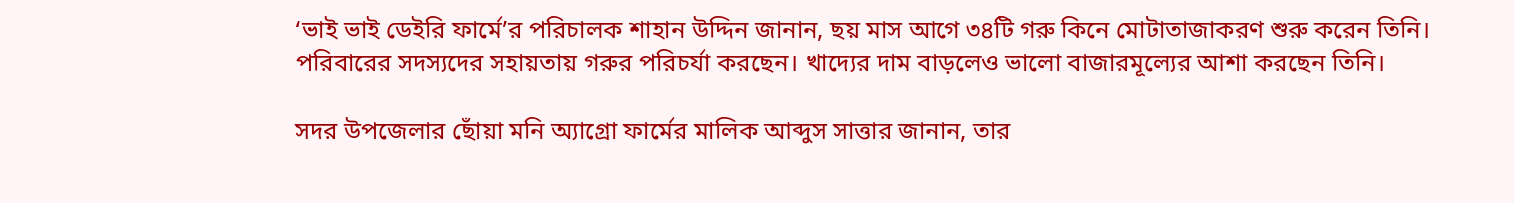‘ভাই ভাই ডেইরি ফার্মে’র পরিচালক শাহান উদ্দিন জানান, ছয় মাস আগে ৩৪টি গরু কিনে মোটাতাজাকরণ শুরু করেন তিনি। পরিবারের সদস্যদের সহায়তায় গরুর পরিচর্যা করছেন। খাদ্যের দাম বাড়লেও ভালো বাজারমূল্যের আশা করছেন তিনি।

সদর উপজেলার ছোঁয়া মনি অ্যাগ্রো ফার্মের মালিক আব্দুস সাত্তার জানান, তার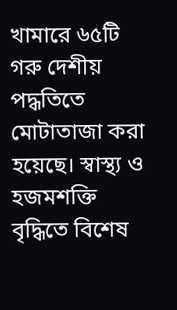খামারে ৬৫টি গরু দেশীয় পদ্ধতিতে মোটাতাজা করা হয়েছে। স্বাস্থ্য ও হজমশক্তি বৃদ্ধিতে বিশেষ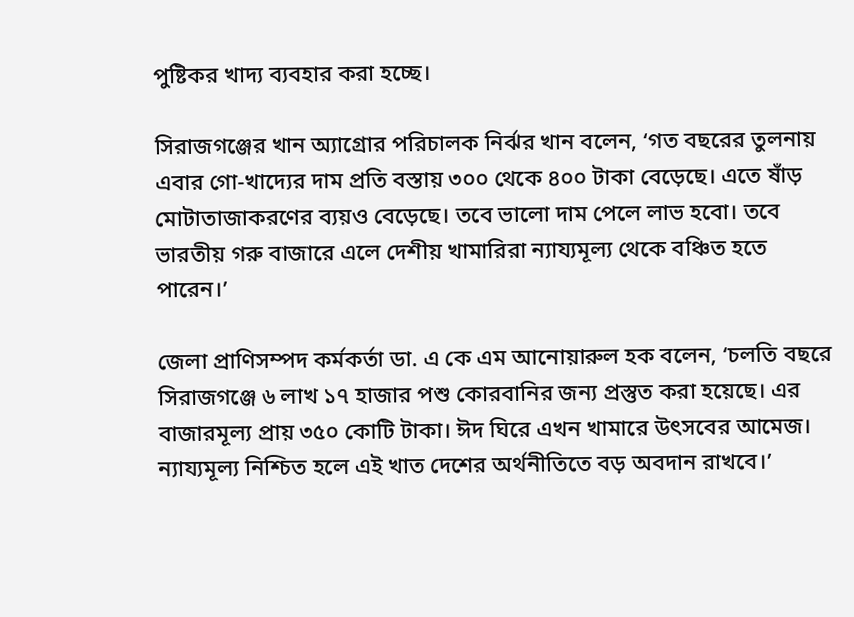পুষ্টিকর খাদ্য ব্যবহার করা হচ্ছে।

সিরাজগঞ্জের খান অ্যাগ্রোর পরিচালক নির্ঝর খান বলেন, ‘গত বছরের তুলনায় এবার গো-খাদ্যের দাম প্রতি বস্তায় ৩০০ থেকে ৪০০ টাকা বেড়েছে। এতে ষাঁড় মোটাতাজাকরণের ব্যয়ও বেড়েছে। তবে ভালো দাম পেলে লাভ হবো। তবে ভারতীয় গরু বাজারে এলে দেশীয় খামারিরা ন্যায্যমূল্য থেকে বঞ্চিত হতে পারেন।’

জেলা প্রাণিসম্পদ কর্মকর্তা ডা. এ কে এম আনোয়ারুল হক বলেন, ‘চলতি বছরে সিরাজগঞ্জে ৬ লাখ ১৭ হাজার পশু কোরবানির জন্য প্রস্তুত করা হয়েছে। এর বাজারমূল্য প্রায় ৩৫০ কোটি টাকা। ঈদ ঘিরে এখন খামারে উৎসবের আমেজ। ন্যায্যমূল্য নিশ্চিত হলে এই খাত দেশের অর্থনীতিতে বড় অবদান রাখবে।’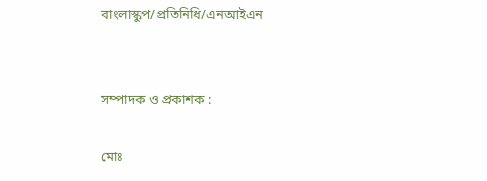বাংলাস্কুপ/প্রতিনিধি/এনআইএন


সম্পাদক ও প্রকাশক :

মোঃ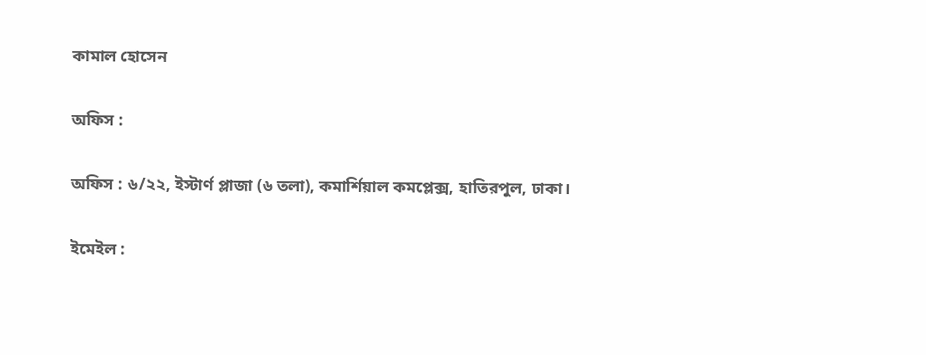কামাল হোসেন

অফিস :

অফিস : ৬/২২, ইস্টার্ণ প্লাজা (৬ তলা), কমার্শিয়াল কমপ্লেক্স, হাতিরপুল, ঢাকা।

ইমেইল :